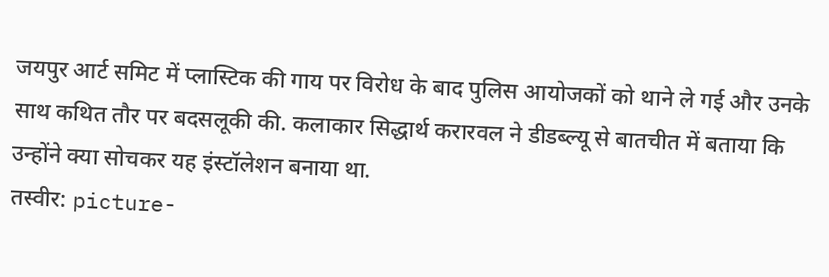जयपुर आर्ट समिट में प्लास्टिक की गाय पर विरोध के बाद पुलिस आयोजकों को थाने ले गई और उनके साथ कथित तौर पर बदसलूकी की. कलाकार सिद्धार्थ करारवल ने डीडब्ल्यू से बातचीत में बताया कि उन्होंने क्या सोचकर यह इंस्टॉलेशन बनाया था.
तस्वीर: picture-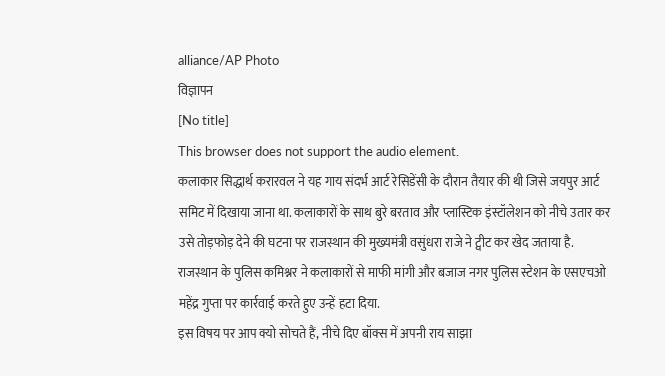alliance/AP Photo
विज्ञापन
[No title]
This browser does not support the audio element.
कलाकार सिद्धार्थ करारवल ने यह गाय संदर्भ आर्ट रेसिडेंसी के दौरान तैयार की थी जिसे जयपुर आर्ट समिट में दिखाया जाना था. कलाकारों के साथ बुरे बरताव और प्लास्टिक इंस्टॉलेशन को नीचे उतार कर उसे तोड़फोड़ देने की घटना पर राजस्थान की मुख्यमंत्री वसुंधरा राजे ने ट्वीट कर खेद जताया है. राजस्थान के पुलिस कमिश्नर ने कलाकारों से माफी मांगी और बजाज नगर पुलिस स्टेशन के एसएचओ महेंद्र गुप्ता पर कार्रवाई करते हुए उन्हें हटा दिया.
इस विषय पर आप क्यो सोचते हैं, नीचे दिए बॉक्स में अपनी राय साझा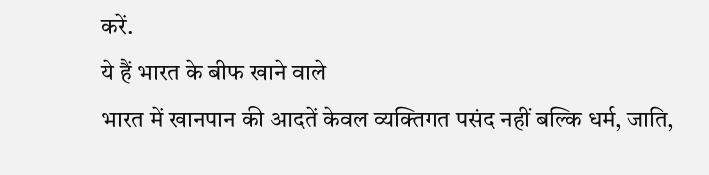करें.
ये हैं भारत के बीफ खाने वाले
भारत में खानपान की आदतें केवल व्यक्तिगत पसंद नहीं बल्कि धर्म, जाति,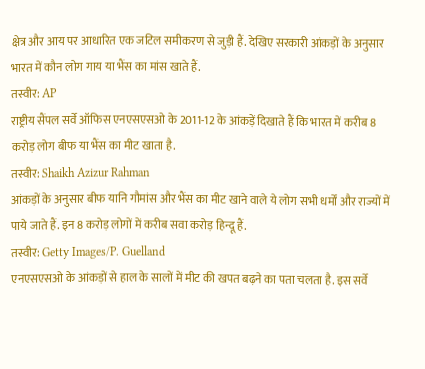क्षेत्र और आय पर आधारित एक जटिल समीकरण से जुड़ी हैं. देखिए सरकारी आंकड़ों के अनुसार भारत में कौन लोग गाय या भैंस का मांस खाते हैं.
तस्वीर: AP
राष्ट्रीय सैंपल सर्वे ऑफिस एनएसएसओ के 2011-12 के आंकड़ें दिखाते हैं कि भारत में करीब 8 करोड़ लोग बीफ या भैंस का मीट खाता है.
तस्वीर: Shaikh Azizur Rahman
आंकड़ों के अनुसार बीफ यानि गौमांस और भैंस का मीट खाने वाले ये लोग सभी धर्मों और राज्यों में पाये जाते हैं. इन 8 करोड़ लोगों में करीब सवा करोड़ हिन्दू हैं.
तस्वीर: Getty Images/P. Guelland
एनएसएसओ के आंकड़ों से हाल के सालों में मीट की खपत बढ़ने का पता चलता है. इस सर्वे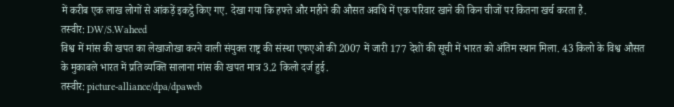में करीब एक लाख लोगों से आंकड़ें इकट्ठे किए गए. देखा गया कि हफ्ते और महीने की औसत अवधि में एक परिवार खाने की किन चीजों पर कितना खर्च करता है.
तस्वीर: DW/S.Waheed
विश्व में मांस की खपत का लेखाजोखा करने वाली संयुक्त राष्ट्र की संस्था एफएओ की 2007 में जारी 177 देशों की सूची में भारत को अंतिम स्थान मिला. 43 किलो के विश्व औसत के मुकाबले भारत में प्रति व्यक्ति सालाना मांस की खपत मात्र 3.2 किलो दर्ज हुई.
तस्वीर: picture-alliance/dpa/dpaweb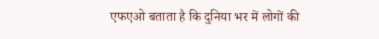एफएओ बताता है कि दुनिया भर में लोगों की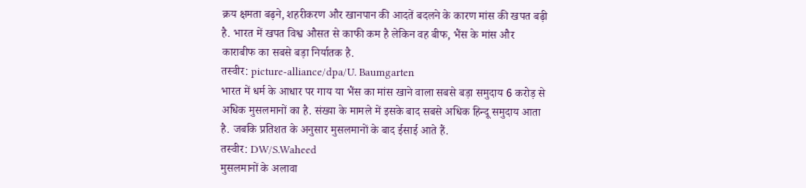क्रय क्षमता बढ़ने, शहरीकरण और खानपान की आदतें बदलने के कारण मांस की खपत बढ़ी है. भारत में खपत विश्व औसत से काफी कम है लेकिन वह बीफ, भैंस के मांस और काराबीफ का सबसे बड़ा निर्यातक है.
तस्वीर: picture-alliance/dpa/U. Baumgarten
भारत में धर्म के आधार पर गाय या भैंस का मांस खाने वाला सबसे बड़ा समुदाय 6 करोड़ से अधिक मुसलमानों का है. संख्या के मामले में इसके बाद सबसे अधिक हिन्दू समुदाय आता है. जबकि प्रतिशत के अनुसार मुसलमानों के बाद ईसाई आते हैं.
तस्वीर: DW/S.Waheed
मुसलमानों के अलावा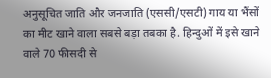अनुसूचित जाति और जनजाति (एससी/एसटी) गाय या भैंसों का मीट खाने वाला सबसे बड़ा तबका है. हिन्दुओं में इसे खाने वाले 70 फीसदी से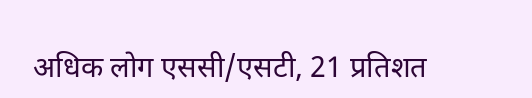अधिक लोग एससी/एसटी, 21 प्रतिशत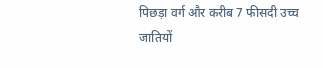पिछड़ा वर्ग और करीब 7 फीसदी उच्च जातियों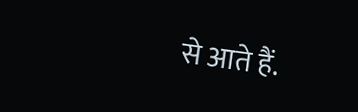से आते हैं.